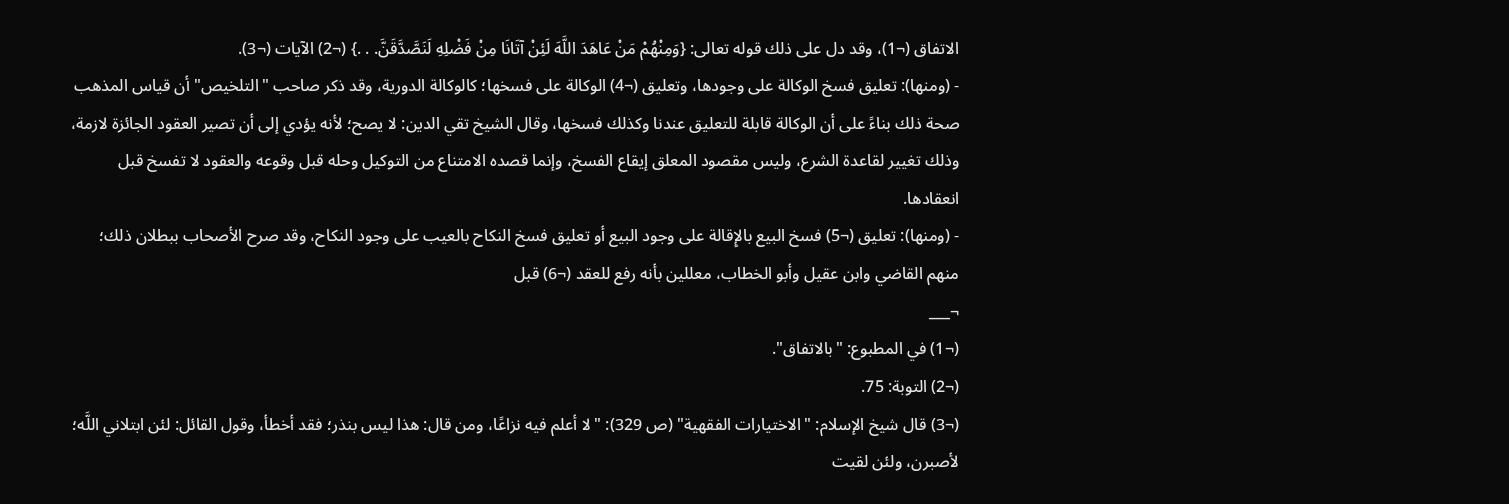الاتفاق (¬1)، وقد دل على ذلك قوله تعالى: {وَمِنْهُمْ مَنْ عَاهَدَ اللَّهَ لَئِنْ آتَانَا مِنْ فَضْلِهِ لَنَصَّدَّقَنَّ. . .} (¬2) الآيات (¬3).
- (ومنها): تعليق فسخ الوكالة على وجودها، وتعليق (¬4) الوكالة على فسخها؛ كالوكالة الدورية، وقد ذكر صاحب "التلخيص" أن قياس المذهب صحة ذلك بناءً على أن الوكالة قابلة للتعليق عندنا وكذلك فسخها، وقال الشيخ تقي الدين: لا يصح؛ لأنه يؤدي إلى أن تصير العقود الجائزة لازمة، وذلك تغيير لقاعدة الشرع، وليس مقصود المعلق إيقاع الفسخ، وإنما قصده الامتناع من التوكيل وحله قبل وقوعه والعقود لا تفسخ قبل انعقادها.
- (ومنها): تعليق (¬5) فسخ البيع بالإِقالة على وجود البيع أو تعليق فسخ النكاح بالعيب على وجود النكاح، وقد صرح الأصحاب ببطلان ذلك؛ منهم القاضي وابن عقيل وأبو الخطاب، معللين بأنه رفع للعقد (¬6) قبل
¬___
(¬1) في المطبوع: "بالاتفاق".
(¬2) التوبة: 75.
(¬3) قال شيخ الإسلام: "الاختيارات الفقهية" (ص 329): "لا أعلم فيه نزاعًا، ومن قال: هذا ليس بنذر؛ فقد أخطأ، وقول القائل: لئن ابتلاني اللَّه؛ لأصبرن، ولئن لقيت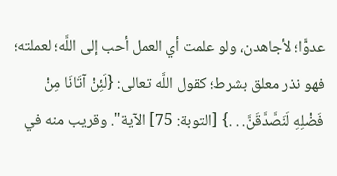عدوًّا؛ لأجاهدن، ولو علمت أي العمل أحب إلى اللَّه؛ لعملته؛ فهو نذر معلق بشرط؛ كقول اللَّه تعالى: {لَئِنْ آتَانَا مِنْ فَضْلِهِ لَنَصَّدَّقَنَّ. . .} [التوبة: 75] الآية". وقريب منه في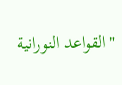"القواعد النورانية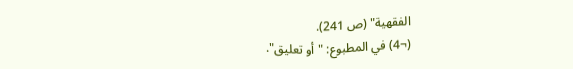الفقهية" (ص 241).
(¬4) في المطبوع: "أو تعليق".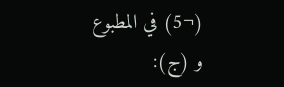(¬5) في المطبوع و (ج):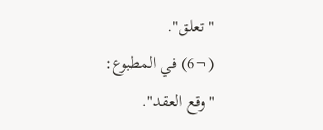"تعلق".
(¬6) في المطبوع: "وقع العقد".